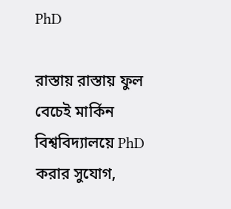PhD

রাস্তায় রাস্তায় ফুল বেচেই মার্কিন বিশ্ববিদ্যালয়ে PhD করার সুযোগ,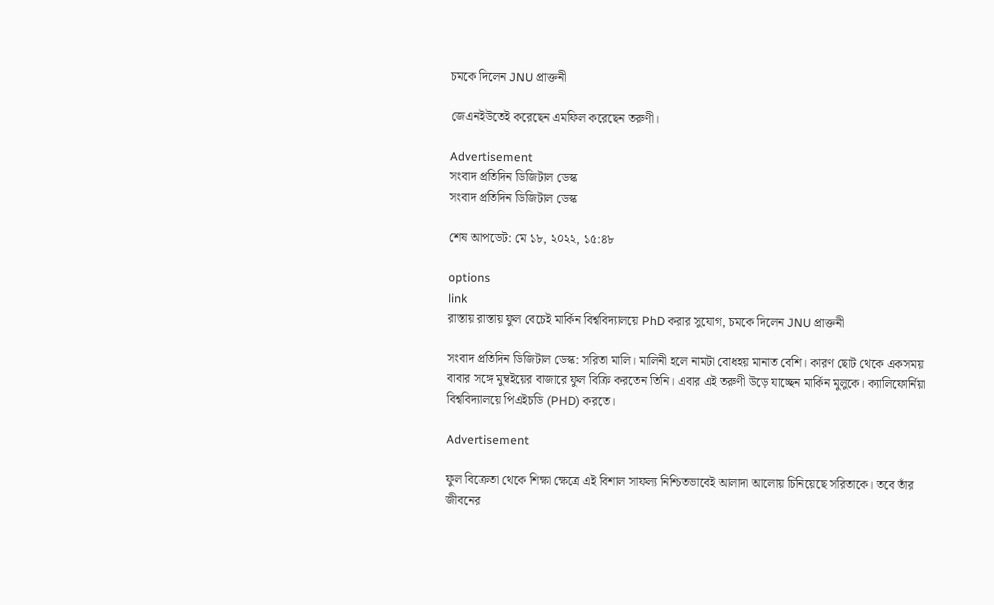চমকে দিলেন JNU প্রাক্তনী

জেএনইউতেই করেছেন এমফিল করেছেন তরুণী।

Advertisement
সংবাদ প্রতিদিন ডিজিটাল ডেস্ক
সংবাদ প্রতিদিন ডিজিটাল ডেস্ক

শেষ আপডেট: মে ১৮, ২০২২, ১৫:৪৮

options
link
রাস্তায় রাস্তায় ফুল বেচেই মার্কিন বিশ্ববিদ্যালয়ে PhD করার সুযোগ, চমকে দিলেন JNU প্রাক্তনী

সংবাদ প্রতিদিন ডিজিটাল ডেস্ক: সরিতা মালি। মালিনী হলে নামটা বোধহয় মানাত বেশি। কারণ ছোট থেকে একসময় বাবার সঙ্গে মুম্বইয়ের বাজারে ফুল বিক্রি করতেন তিনি। এবার এই তরুণী উড়ে যাচ্ছেন মার্কিন মুলুকে। ক‌্যালিফোর্নিয়া বিশ্ববিদ‌্যালয়ে পিএইচডি (PHD) করতে।

Advertisement

ফুল বিক্রেতা থেকে শিক্ষা ক্ষেত্রে এই বিশাল সাফ‌ল‌্য নিশ্চিতভাবেই আলাদা আলোয় চিনিয়েছে সরিতাকে। তবে তাঁর জীবনের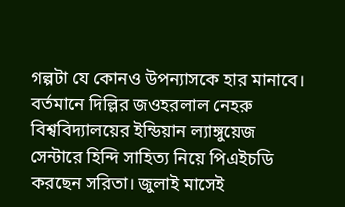গল্পটা যে কোনও উপন‌্যাসকে হার মানাবে। বর্তমানে দিল্লির জওহরলাল নেহরু বিশ্ববিদ‌্যালয়ের ইন্ডিয়ান ল‌্যাঙ্গুয়েজ সেন্টারে হিন্দি সাহিত‌্য নিয়ে পিএইচডি করছেন সরিতা। জুলাই মাসেই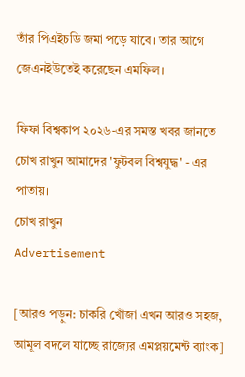তাঁর পিএইচডি জমা পড়ে যাবে। তার আগে জেএনইউতেই করেছেন এমফিল।

ফিফা বিশ্বকাপ ২০২৬-এর সমস্ত খবর জানতে চোখ রাখুন আমাদের 'ফুটবল বিশ্বযুদ্ধ' - এর পাতায়।
চোখ রাখুন
Advertisement

[আরও পড়ুন: চাকরি খোঁজা এখন আরও সহজ, আমূল বদলে যাচ্ছে রাজ্যের এমপ্লয়মেন্ট ব্যাংক]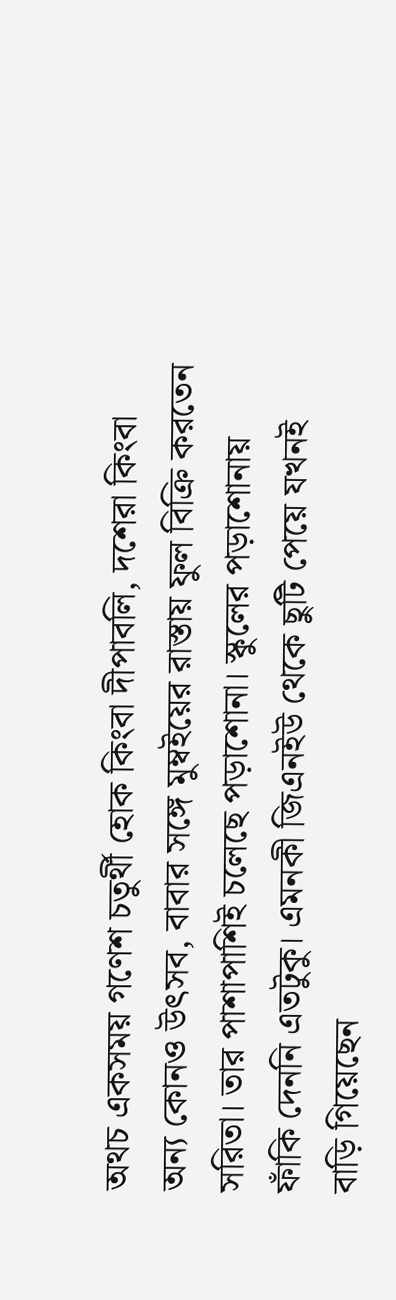অথচ একসময় গণেশ চতুর্থী হোক কিংবা দীপাবলি, দশেরা কিংবা অন‌্য কোনও উৎসব, বাবার সঙ্গে মুম্বইয়ের রাস্তায় ফুল বিক্রি করতেন সরিতা। তার পাশাপাশিই চলেছে পড়াশোনা। স্কুলের পড়াশোনায় ফাঁকি দেননি এতটুকু। এমনকী জিএনইউ থেকে ছুটি পেয়ে যখনই বাড়ি গিয়েছেন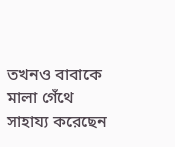তখনও বাবাকে মালা গেঁথে সাহায‌্য করেছেন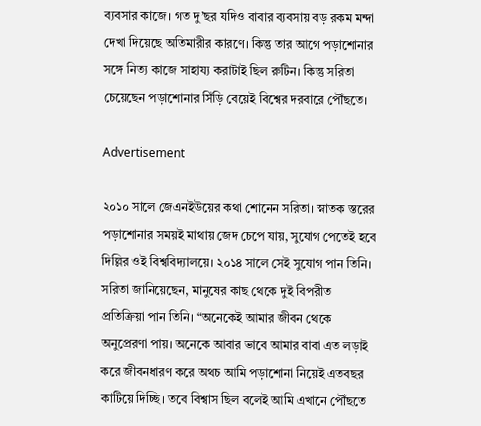ব‌্যবসার কাজে। গত দু’ছর যদিও বাবার ব‌্যবসায় বড় রকম মন্দা দেখা দিয়েছে অতিমারীর কারণে। কিন্তু তার আগে পড়াশোনার সঙ্গে নিত‌্য কাজে সাহায‌্য করাটাই ছিল রুটিন। কিন্তু সরিতা চেয়েছেন পড়াশোনার সিঁড়ি বেয়েই বিশ্বের দরবারে পৌঁছতে।

Advertisement

২০১০ সালে জেএনইউয়ের কথা শোনেন সরিতা। স্নাতক স্তরের পড়াশোনার সময়ই মাথায় জেদ চেপে যায়, সুযোগ পেতেই হবে দিল্লির ওই বিশ্ববিদ‌্যালয়ে। ২০১৪ সালে সেই সুযোগ পান তিনি। সরিতা জানিয়েছেন, মানুষের কাছ থেকে দুই বিপরীত প্রতিক্রিয়া পান তিনি। “অনেকেই আমার জীবন থেকে অনুপ্রেরণা পায়। অনেকে আবার ভাবে আমার বাবা এত লড়াই করে জীবনধারণ করে অথচ আমি পড়াশোনা নিয়েই এতবছর কাটিয়ে দিচ্ছি। তবে বিশ্বাস ছিল বলেই আমি এখানে পৌঁছতে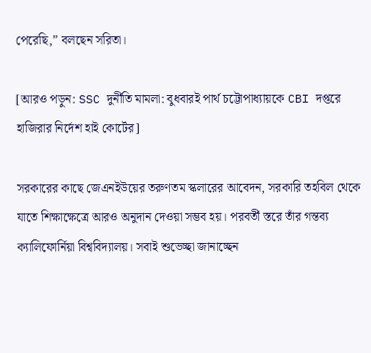পেরেছি,” বলছেন সরিতা।

[আরও পড়ুন: SSC দুর্নীতি মামলা: বুধবারই পার্থ চট্টোপাধ্যায়কে CBI দপ্তরে হাজিরার নির্দেশ হাই কোর্টের]

সরকারের কাছে জেএনইউয়ের তরুণতম স্কলারের আবেদন, সরকারি তহবিল থেকে যাতে শিক্ষাক্ষেত্রে আরও অনুদান দেওয়া সম্ভব হয়। পরবর্তী স্তরে তাঁর গন্তব‌্য ক‌্যালিফোর্নিয়া বিশ্ববিদ‌্যালয়। সবাই শুভেচ্ছা জানাচ্ছেন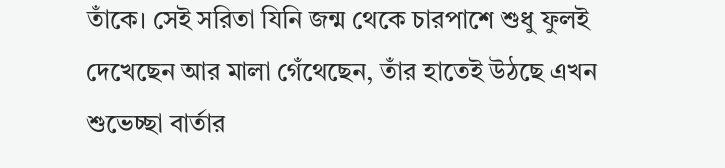তাঁকে। সেই সরিতা যিনি জন্ম থেকে চারপাশে শুধু ফুলই দেখেছেন আর মালা গেঁথেছেন, তাঁর হাতেই উঠছে এখন শুভেচ্ছা বার্তার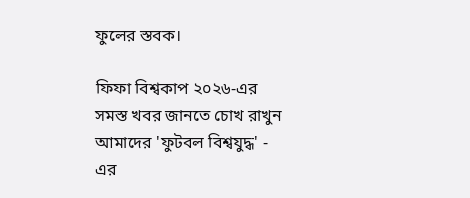ফুলের স্তবক।

ফিফা বিশ্বকাপ ২০২৬-এর সমস্ত খবর জানতে চোখ রাখুন আমাদের 'ফুটবল বিশ্বযুদ্ধ' - এর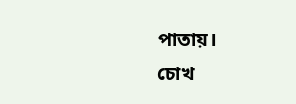পাতায়।
চোখ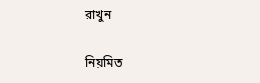রাখুন

নিয়মিত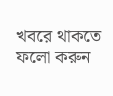খবরে থাকতে ফলো করুন